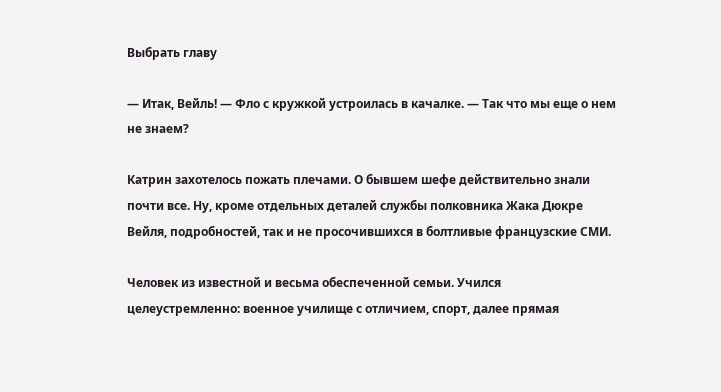Выбрать главу

— Итак, Вейль! — Фло с кружкой устроилась в качалке. — Так что мы еще о нем не знаем?

Катрин захотелось пожать плечами. О бывшем шефе действительно знали почти все. Ну, кроме отдельных деталей службы полковника Жака Дюкре Вейля, подробностей, так и не просочившихся в болтливые французские СМИ.

Человек из известной и весьма обеспеченной семьи. Учился целеустремленно: военное училище с отличием, спорт, далее прямая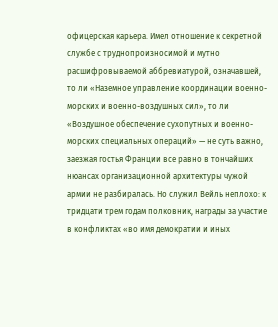офицерская карьера. Имел отношение к секретной службе с труднопроизносимой и мутно расшифровываемой аббревиатурой, означавшей, то ли «Наземное управление координации военно-морских и военно-воздушных сил», то ли «Воздушное обеспечение сухопутных и военно-морских специальных операций» — не суть важно, заезжая гостья Франции все равно в тончайших нюансах организационной архитектуры чужой армии не разбиралась. Но служил Вейль неплохо: к тридцати трем годам полковник, награды за участие в конфликтах «во имя демократии и иных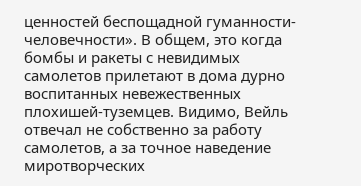ценностей беспощадной гуманности-человечности». В общем, это когда бомбы и ракеты с невидимых самолетов прилетают в дома дурно воспитанных невежественных плохишей-туземцев. Видимо, Вейль отвечал не собственно за работу самолетов, а за точное наведение миротворческих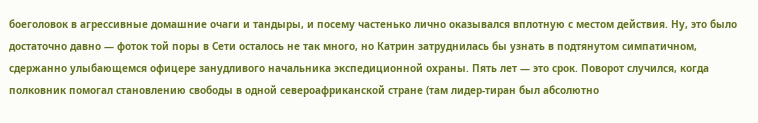боеголовок в агрессивные домашние очаги и тандыры, и посему частенько лично оказывался вплотную с местом действия. Ну, это было достаточно давно — фоток той поры в Сети осталось не так много, но Катрин затруднилась бы узнать в подтянутом симпатичном, сдержанно улыбающемся офицере занудливого начальника экспедиционной охраны. Пять лет — это срок. Поворот случился, когда полковник помогал становлению свободы в одной североафриканской стране (там лидер-тиран был абсолютно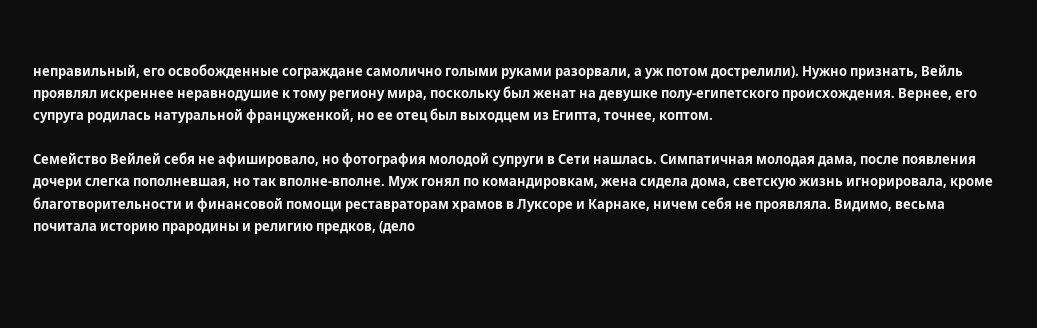неправильный, его освобожденные сограждане самолично голыми руками разорвали, а уж потом дострелили). Нужно признать, Вейль проявлял искреннее неравнодушие к тому региону мира, поскольку был женат на девушке полу-египетского происхождения. Вернее, его супруга родилась натуральной француженкой, но ее отец был выходцем из Египта, точнее, коптом.

Семейство Вейлей себя не афишировало, но фотография молодой супруги в Сети нашлась. Симпатичная молодая дама, после появления дочери слегка пополневшая, но так вполне-вполне. Муж гонял по командировкам, жена сидела дома, светскую жизнь игнорировала, кроме благотворительности и финансовой помощи реставраторам храмов в Луксоре и Карнаке, ничем себя не проявляла. Видимо, весьма почитала историю прародины и религию предков, (дело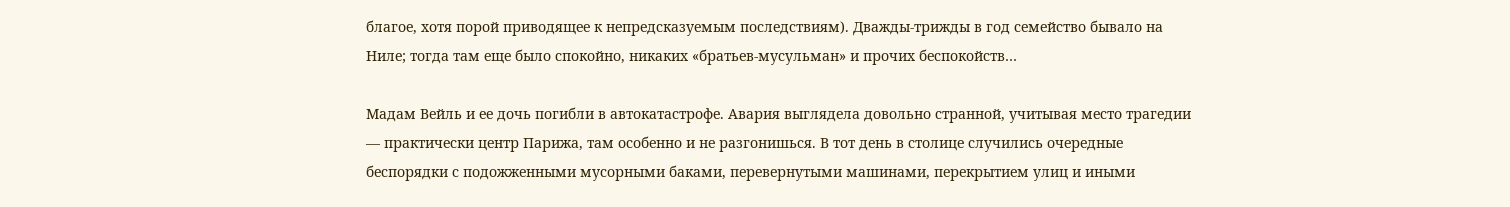благое, хотя порой приводящее к непредсказуемым последствиям). Дважды-трижды в год семейство бывало на Ниле; тогда там еще было спокойно, никаких «братьев-мусульман» и прочих беспокойств…

Мадам Вейль и ее дочь погибли в автокатастрофе. Авария выглядела довольно странной, учитывая место трагедии — практически центр Парижа, там особенно и не разгонишься. В тот день в столице случились очередные беспорядки с подожженными мусорными баками, перевернутыми машинами, перекрытием улиц и иными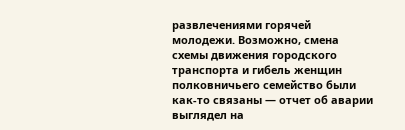развлечениями горячей молодежи. Возможно, смена схемы движения городского транспорта и гибель женщин полковничьего семейство были как-то связаны — отчет об аварии выглядел на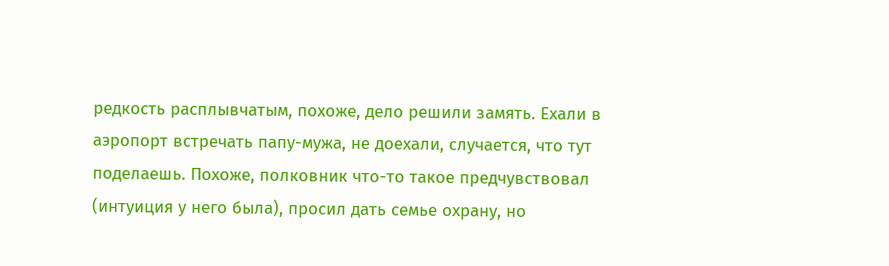редкость расплывчатым, похоже, дело решили замять. Ехали в аэропорт встречать папу-мужа, не доехали, случается, что тут поделаешь. Похоже, полковник что-то такое предчувствовал (интуиция у него была), просил дать семье охрану, но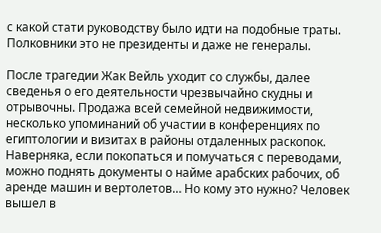с какой стати руководству было идти на подобные траты. Полковники это не президенты и даже не генералы.

После трагедии Жак Вейль уходит со службы, далее сведенья о его деятельности чрезвычайно скудны и отрывочны. Продажа всей семейной недвижимости, несколько упоминаний об участии в конференциях по египтологии и визитах в районы отдаленных раскопок. Наверняка, если покопаться и помучаться с переводами, можно поднять документы о найме арабских рабочих, об аренде машин и вертолетов… Но кому это нужно? Человек вышел в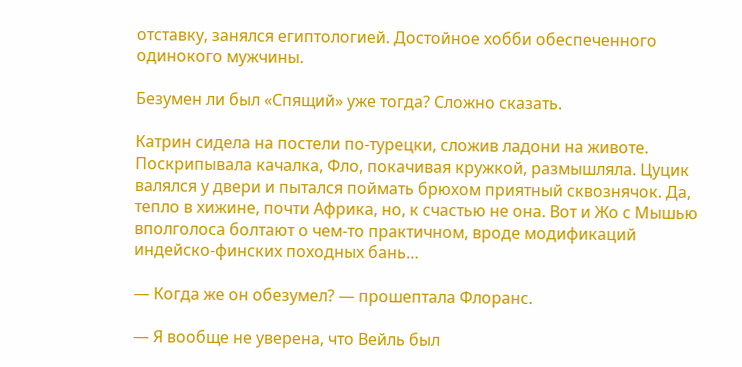отставку, занялся египтологией. Достойное хобби обеспеченного одинокого мужчины.

Безумен ли был «Спящий» уже тогда? Сложно сказать.

Катрин сидела на постели по-турецки, сложив ладони на животе. Поскрипывала качалка, Фло, покачивая кружкой, размышляла. Цуцик валялся у двери и пытался поймать брюхом приятный сквознячок. Да, тепло в хижине, почти Африка, но, к счастью не она. Вот и Жо с Мышью вполголоса болтают о чем-то практичном, вроде модификаций индейско-финских походных бань…

— Когда же он обезумел? — прошептала Флоранс.

— Я вообще не уверена, что Вейль был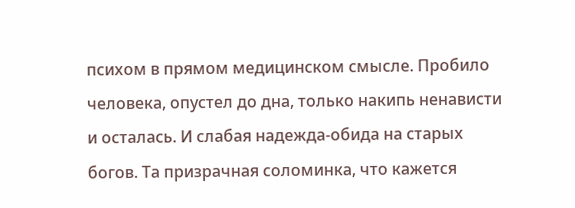психом в прямом медицинском смысле. Пробило человека, опустел до дна, только накипь ненависти и осталась. И слабая надежда-обида на старых богов. Та призрачная соломинка, что кажется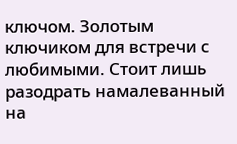ключом. Золотым ключиком для встречи с любимыми. Стоит лишь разодрать намалеванный на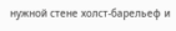нужной стене холст-барельеф и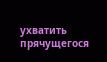ухватить прячущегося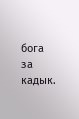бога за кадык.